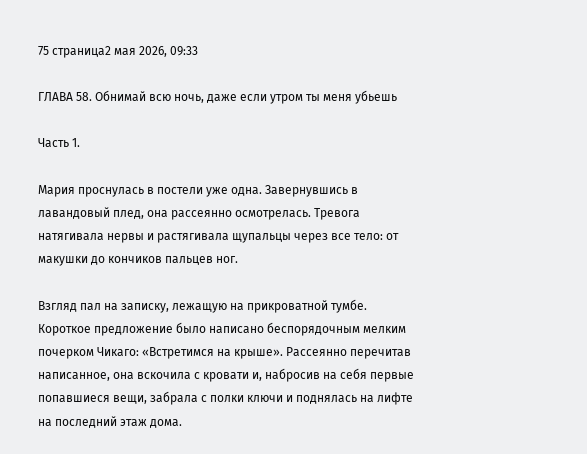75 страница2 мая 2026, 09:33

ГЛАВА 58. Обнимай всю ночь, даже если утром ты меня убьешь

Часть 1.

Мария проснулась в постели уже одна. Завернувшись в лавандовый плед, она рассеянно осмотрелась. Тревога натягивала нервы и растягивала щупальцы через все тело: от макушки до кончиков пальцев ног.

Взгляд пал на записку, лежащую на прикроватной тумбе. Короткое предложение было написано беспорядочным мелким почерком Чикаго: «Встретимся на крыше». Рассеянно перечитав написанное, она вскочила с кровати и, набросив на себя первые попавшиеся вещи, забрала с полки ключи и поднялась на лифте на последний этаж дома.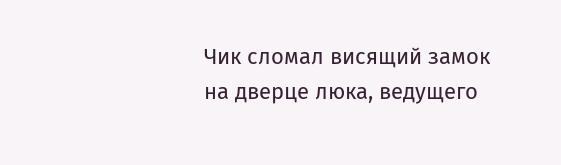Чик сломал висящий замок на дверце люка, ведущего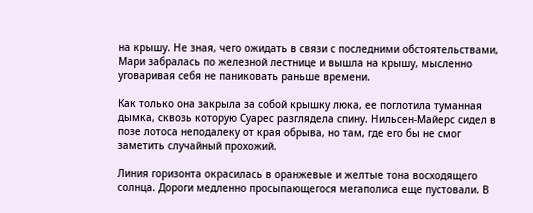на крышу. Не зная, чего ожидать в связи с последними обстоятельствами, Мари забралась по железной лестнице и вышла на крышу, мысленно уговаривая себя не паниковать раньше времени.

Как только она закрыла за собой крышку люка, ее поглотила туманная дымка, сквозь которую Суарес разглядела спину. Нильсен-Майерс сидел в позе лотоса неподалеку от края обрыва, но там, где его бы не смог заметить случайный прохожий.

Линия горизонта окрасилась в оранжевые и желтые тона восходящего солнца. Дороги медленно просыпающегося мегаполиса еще пустовали. В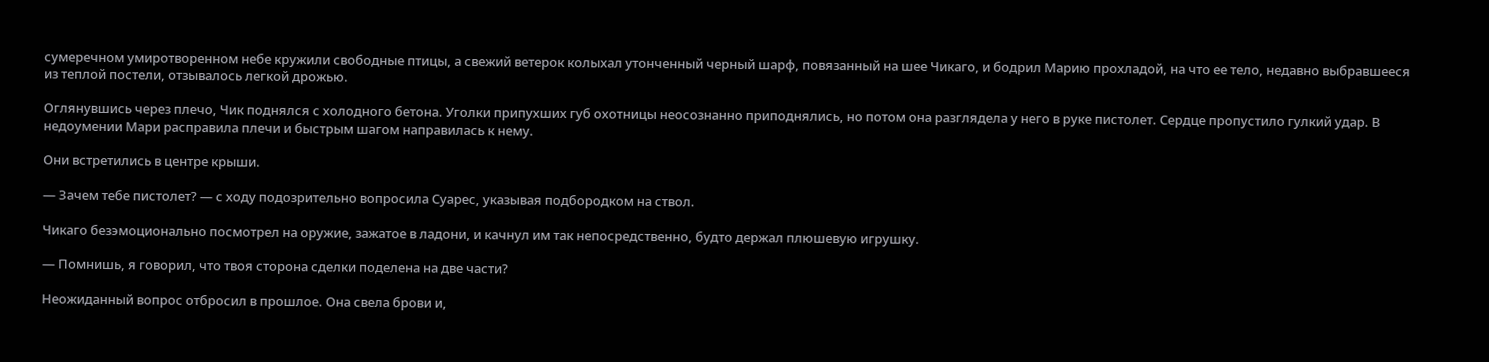сумеречном умиротворенном небе кружили свободные птицы, а свежий ветерок колыхал утонченный черный шарф, повязанный на шее Чикаго, и бодрил Марию прохладой, на что ее тело, недавно выбравшееся из теплой постели, отзывалось легкой дрожью.

Оглянувшись через плечо, Чик поднялся с холодного бетона. Уголки припухших губ охотницы неосознанно приподнялись, но потом она разглядела у него в руке пистолет. Сердце пропустило гулкий удар. В недоумении Мари расправила плечи и быстрым шагом направилась к нему.

Они встретились в центре крыши.

— Зачем тебе пистолет? — с ходу подозрительно вопросила Суарес, указывая подбородком на ствол.

Чикаго безэмоционально посмотрел на оружие, зажатое в ладони, и качнул им так непосредственно, будто держал плюшевую игрушку.

— Помнишь, я говорил, что твоя сторона сделки поделена на две части?

Неожиданный вопрос отбросил в прошлое. Она свела брови и,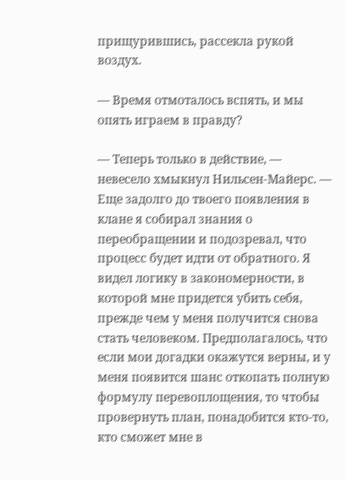прищурившись, рассекла рукой воздух.

— Время отмоталось вспять, и мы опять играем в правду?

— Теперь только в действие, — невесело хмыкнул Нильсен-Майерс. — Еще задолго до твоего появления в клане я собирал знания о переобращении и подозревал, что процесс будет идти от обратного. Я видел логику в закономерности, в которой мне придется убить себя, прежде чем у меня получится снова стать человеком. Предполагалось, что если мои догадки окажутся верны, и у меня появится шанс откопать полную формулу перевоплощения, то чтобы провернуть план, понадобится кто-то, кто сможет мне в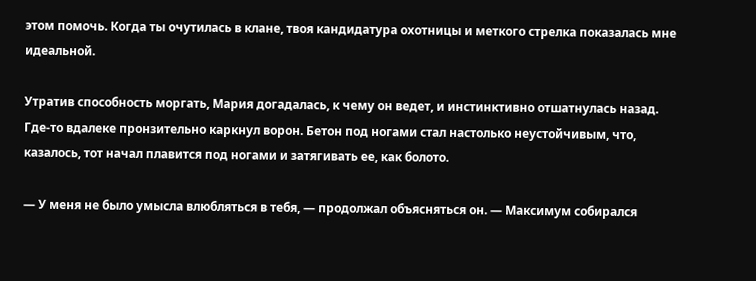этом помочь. Когда ты очутилась в клане, твоя кандидатура охотницы и меткого стрелка показалась мне идеальной.

Утратив способность моргать, Мария догадалась, к чему он ведет, и инстинктивно отшатнулась назад. Где-то вдалеке пронзительно каркнул ворон. Бетон под ногами стал настолько неустойчивым, что, казалось, тот начал плавится под ногами и затягивать ее, как болото.

— У меня не было умысла влюбляться в тебя, — продолжал объясняться он. — Максимум собирался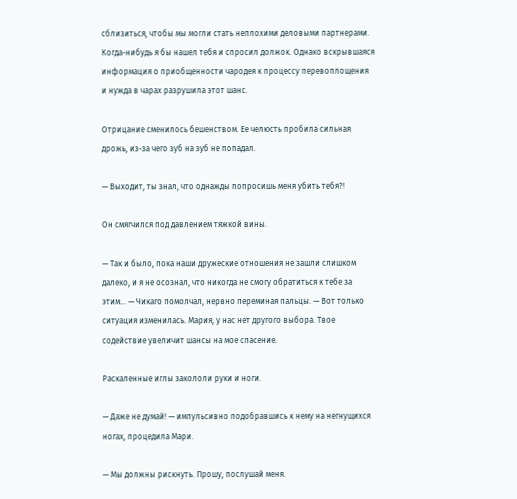сблизиться, чтобы мы могли стать неплохими деловыми партнерами. Когда-нибудь я бы нашел тебя и спросил должок. Однако вскрывшаяся информация о приобщенности чародея к процессу перевоплощения и нужда в чарах разрушила этот шанс.

Отрицание сменилось бешенством. Ее челюсть пробила сильная дрожь, из-за чего зуб на зуб не попадал.

— Выходит, ты знал, что однажды попросишь меня убить тебя?!

Он смягчился под давлением тяжкой вины.

— Так и было, пока наши дружеские отношения не зашли слишком далеко, и я не осознал, что никогда не смогу обратиться к тебе за этим... — Чикаго помолчал, нервно переминая пальцы. — Вот только ситуация изменилась. Мария, у нас нет другого выбора. Твое содействие увеличит шансы на мое спасение.

Раскаленные иглы закололи руки и ноги.

— Даже не думай! — импульсивно подобравшись к нему на негнущихся ногах, процедила Мари.

— Мы должны рискнуть. Прошу, послушай меня.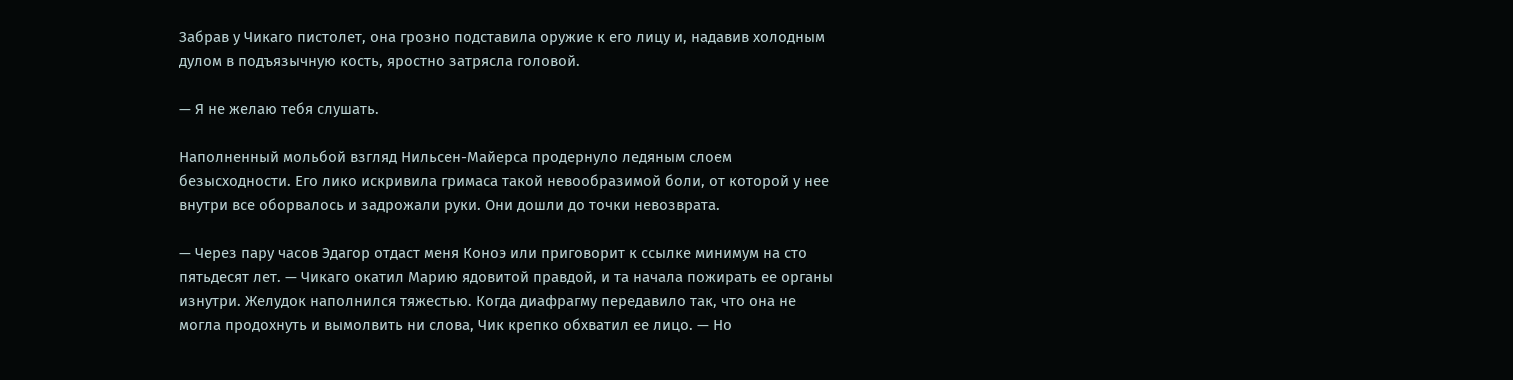Забрав у Чикаго пистолет, она грозно подставила оружие к его лицу и, надавив холодным дулом в подъязычную кость, яростно затрясла головой.

— Я не желаю тебя слушать.

Наполненный мольбой взгляд Нильсен-Майерса продернуло ледяным слоем безысходности. Его лико искривила гримаса такой невообразимой боли, от которой у нее внутри все оборвалось и задрожали руки. Они дошли до точки невозврата.

— Через пару часов Эдагор отдаст меня Коноэ или приговорит к ссылке минимум на сто пятьдесят лет. — Чикаго окатил Марию ядовитой правдой, и та начала пожирать ее органы изнутри. Желудок наполнился тяжестью. Когда диафрагму передавило так, что она не могла продохнуть и вымолвить ни слова, Чик крепко обхватил ее лицо. — Но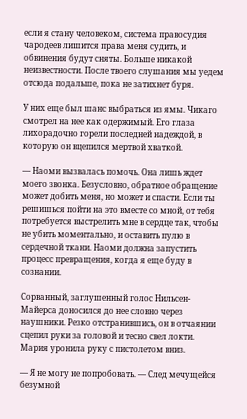если я стану человеком, система правосудия чародеев лишится права меня судить, и обвинения будут сняты. Больше никакой неизвестности. После твоего слушания мы уедем отсюда подальше, пока не затихнет буря.

У них еще был шанс выбраться из ямы. Чикаго смотрел на нее как одержимый. Его глаза лихорадочно горели последней надеждой, в которую он вцепился мертвой хваткой.

— Наоми вызвалась помочь. Она лишь ждет моего звонка. Безусловно, обратное обращение может добить меня, но может и спасти. Если ты решишься пойти на это вместе со мной, от тебя потребуется выстрелить мне в сердце так, чтобы не убить моментально, и оставить пулю в сердечной ткани. Наоми должна запустить процесс превращения, когда я еще буду в сознании.

Сорванный, заглушенный голос Нильсен-Майерса доносился до нее словно через наушники. Резко отстранившись, он в отчаянии сцепил руки за головой и тесно свел локти. Мария уронила руку с пистолетом вниз.

— Я не могу не попробовать. — След мечущейся безумной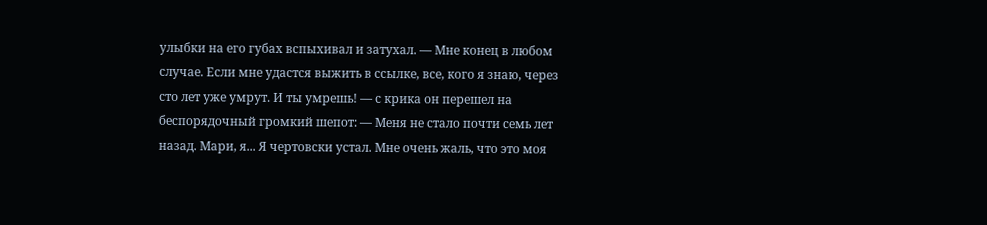улыбки на его губах вспыхивал и затухал. — Мне конец в любом случае. Если мне удастся выжить в ссылке, все, кого я знаю, через сто лет уже умрут. И ты умрешь! — с крика он перешел на беспорядочный громкий шепот: — Меня не стало почти семь лет назад. Мари, я... Я чертовски устал. Мне очень жаль, что это моя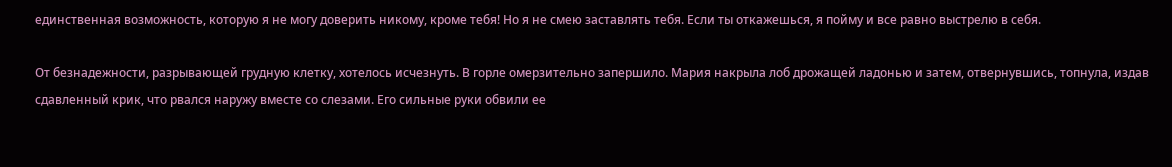единственная возможность, которую я не могу доверить никому, кроме тебя! Но я не смею заставлять тебя. Если ты откажешься, я пойму и все равно выстрелю в себя.

От безнадежности, разрывающей грудную клетку, хотелось исчезнуть. В горле омерзительно запершило. Мария накрыла лоб дрожащей ладонью и затем, отвернувшись, топнула, издав сдавленный крик, что рвался наружу вместе со слезами. Его cильные руки обвили ее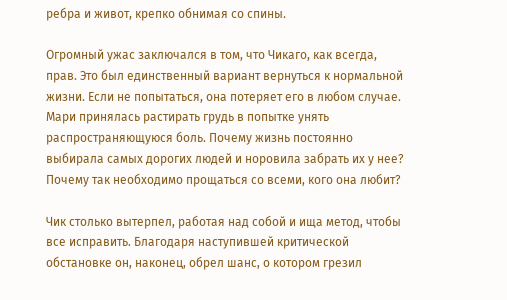ребра и живот, крепко обнимая со спины.

Огромный ужас заключался в том, что Чикаго, как всегда, прав. Это был единственный вариант вернуться к нормальной жизни. Если не попытаться, она потеряет его в любом случае. Мари принялась растирать грудь в попытке унять распространяющуюся боль. Почему жизнь постоянно выбирала самых дорогих людей и норовила забрать их у нее? Почему так необходимо прощаться со всеми, кого она любит?

Чик столько вытерпел, работая над собой и ища метод, чтобы все исправить. Благодаря наступившей критической обстановке он, наконец, обрел шанс, о котором грезил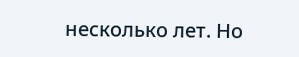несколько лет. Но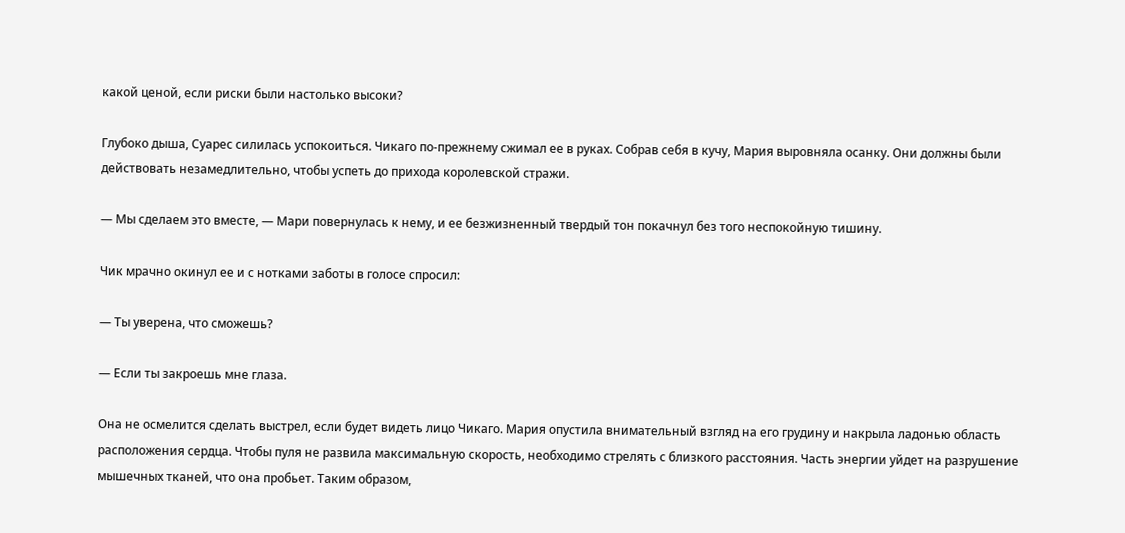какой ценой, если риски были настолько высоки?

Глубоко дыша, Суарес силилась успокоиться. Чикаго по-прежнему сжимал ее в руках. Собрав себя в кучу, Мария выровняла осанку. Они должны были действовать незамедлительно, чтобы успеть до прихода королевской стражи.

— Мы сделаем это вместе, — Мари повернулась к нему, и ее безжизненный твердый тон покачнул без того неспокойную тишину.

Чик мрачно окинул ее и с нотками заботы в голосе спросил:

— Ты уверена, что сможешь?

— Если ты закроешь мне глаза.

Она не осмелится сделать выстрел, если будет видеть лицо Чикаго. Мария опустила внимательный взгляд на его грудину и накрыла ладонью область расположения сердца. Чтобы пуля не развила максимальную скорость, необходимо стрелять с близкого расстояния. Часть энергии уйдет на разрушение мышечных тканей, что она пробьет. Таким образом,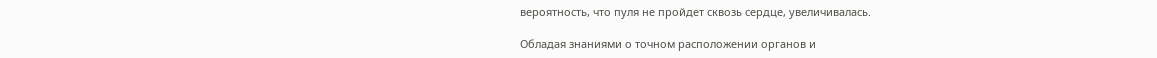вероятность, что пуля не пройдет сквозь сердце, увеличивалась.

Обладая знаниями о точном расположении органов и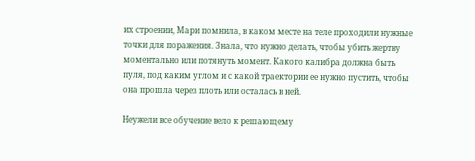их строении, Мари помнила, в каком месте на теле проходили нужные точки для поражения. Знала, что нужно делать, чтобы убить жертву моментально или потянуть момент. Какого калибра должна быть пуля, под каким углом и с какой траектории ее нужно пустить, чтобы она прошла через плоть или осталась в ней.

Неужели все обучение вело к решающему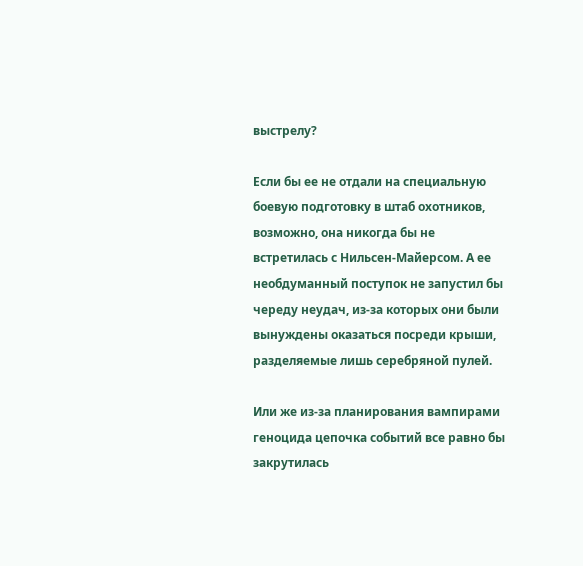выстрелу?

Если бы ее не отдали на специальную боевую подготовку в штаб охотников, возможно, она никогда бы не встретилась с Нильсен-Майерсом. А ее необдуманный поступок не запустил бы череду неудач, из-за которых они были вынуждены оказаться посреди крыши, разделяемые лишь серебряной пулей.

Или же из-за планирования вампирами геноцида цепочка событий все равно бы закрутилась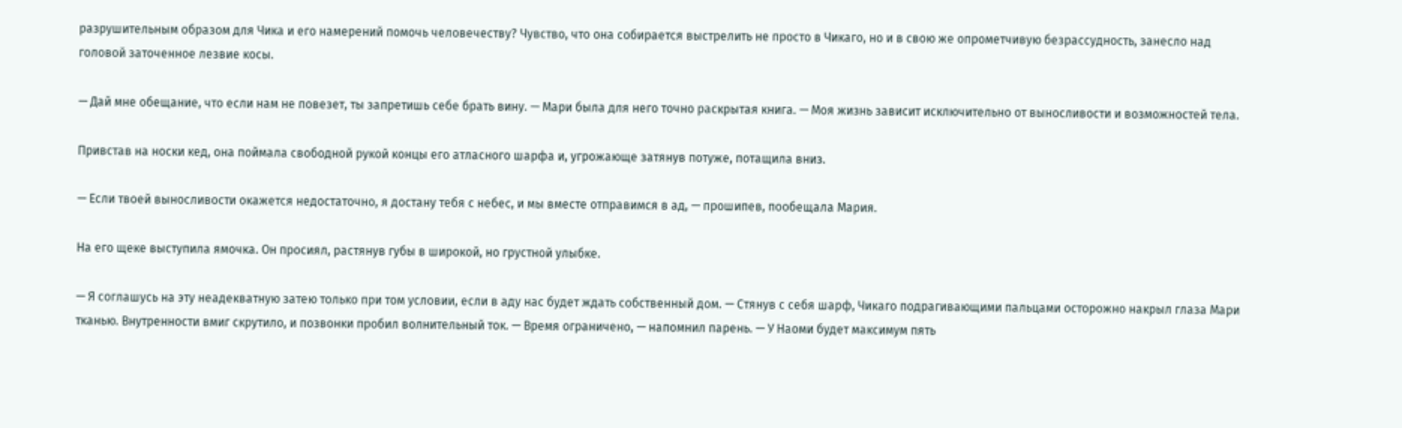разрушительным образом для Чика и его намерений помочь человечеству? Чувство, что она собирается выстрелить не просто в Чикаго, но и в свою же опрометчивую безрассудность, занесло над головой заточенное лезвие косы.

— Дай мне обещание, что если нам не повезет, ты запретишь себе брать вину. — Мари была для него точно раскрытая книга. — Моя жизнь зависит исключительно от выносливости и возможностей тела.

Привстав на носки кед, она поймала свободной рукой концы его атласного шарфа и, угрожающе затянув потуже, потащила вниз.

— Если твоей выносливости окажется недостаточно, я достану тебя с небес, и мы вместе отправимся в ад, — прошипев, пообещала Мария.

На его щеке выступила ямочка. Он просиял, растянув губы в широкой, но грустной улыбке.

— Я соглашусь на эту неадекватную затею только при том условии, если в аду нас будет ждать собственный дом. — Стянув с себя шарф, Чикаго подрагивающими пальцами осторожно накрыл глаза Мари тканью. Внутренности вмиг скрутило, и позвонки пробил волнительный ток. — Время ограничено, — напомнил парень. — У Наоми будет максимум пять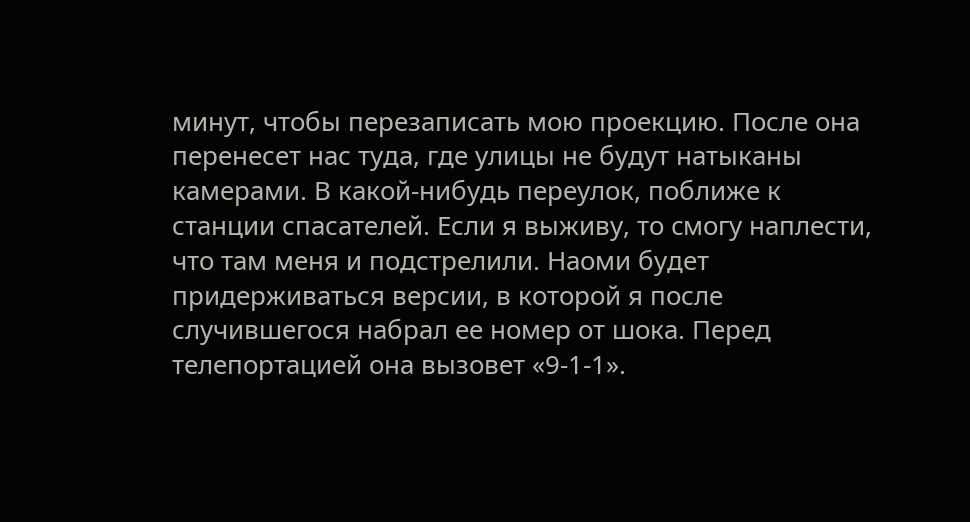минут, чтобы перезаписать мою проекцию. После она перенесет нас туда, где улицы не будут натыканы камерами. В какой-нибудь переулок, поближе к станции спасателей. Если я выживу, то cмогу наплести, что там меня и подстрелили. Наоми будет придерживаться версии, в которой я после случившегося набрал ее номер от шока. Перед телепортацией она вызовет «9-1-1».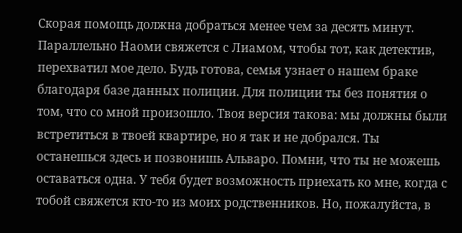Скорая помощь должна добраться менее чем за десять минут. Параллельно Наоми свяжется с Лиамом, чтобы тот, как детектив, перехватил мое дело. Будь готова, семья узнает о нашем браке благодаря базе данных полиции. Для полиции ты без понятия о том, что со мной произошло. Твоя версия такова: мы должны были встретиться в твоей квартире, но я так и не добрался. Ты останешься здесь и позвонишь Альваро. Помни, что ты не можешь оставаться одна. У тебя будет возможность приехать ко мне, когда с тобой свяжется кто-то из моих родственников. Но, пожалуйста, в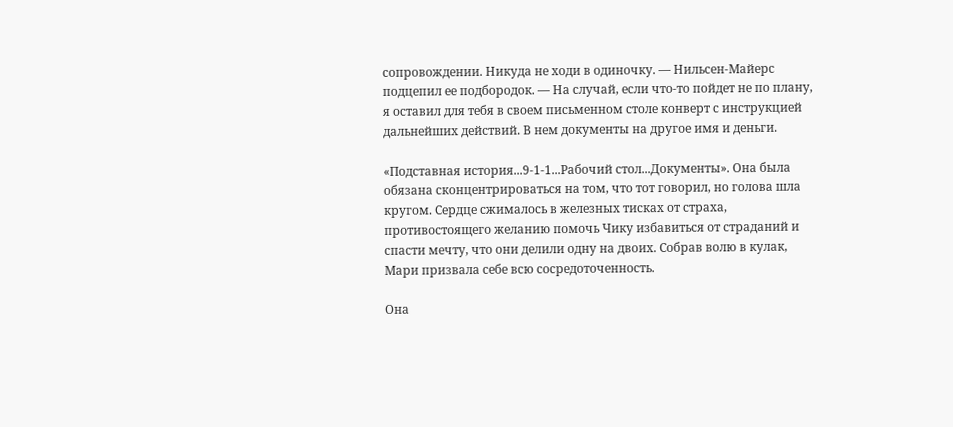сопровождении. Никуда не ходи в одиночку. — Нильсен-Майерс подцепил ее подбородок. — На случай, если что-то пойдет не по плану, я оставил для тебя в своем письменном столе конверт с инструкцией дальнейших действий. В нем документы на другое имя и деньги.

«Подставная история...9-1-1...Рабочий стол...Документы». Она была обязана сконцентрироваться на том, что тот говорил, но голова шла кругом. Сердце сжималось в железных тисках от страха, противостоящего желанию помочь Чику избавиться от страданий и спасти мечту, что они делили одну на двоих. Собрав волю в кулак, Мари призвала себе всю сосредоточенность.

Она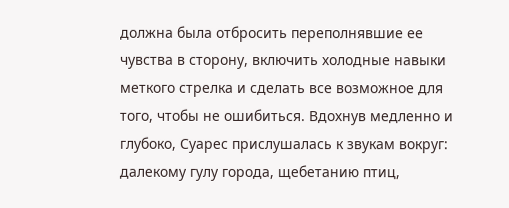должна была отбросить переполнявшие ее чувства в сторону, включить холодные навыки меткого стрелка и сделать все возможное для того, чтобы не ошибиться. Вдохнув медленно и глубоко, Суарес прислушалась к звукам вокруг: далекому гулу города, щебетанию птиц,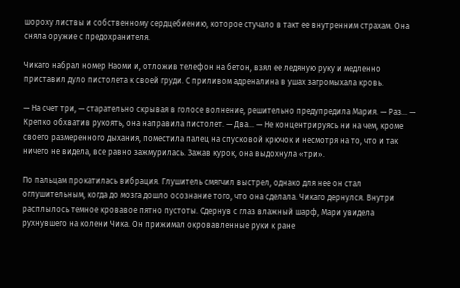шороху листвы и собственному сердцебиению, которое стучало в такт ее внутренним страхам. Она сняла оружие с предохранителя.

Чикаго набрал номер Наоми и, отложив телефон на бетон, взял ее ледяную руку и медленно приставил дуло пистолета к своей груди. С приливом адреналина в ушах загромыхала кровь.

— На счет три, — старательно скрывая в голосе волнение, решительно предупредила Мария. — Раз... — Крепко обхватив рукоять, она направила пистолет. — Два... — Не концентрируясь ни на чем, кроме своего размеренного дыхания, поместила палец на спусковой крючок и несмотря на то, что и так ничего не видела, все равно зажмурилась. Зажав курок, она выдохнула «три».

По пальцам прокатилась вибрация. Глушитель смягчил выстрел, однако для нее он стал оглушительным, когда до мозга дошло осознание того, что она сделала. Чикаго дернулся. Внутри расплылось темное кровавое пятно пустоты. Сдернув с глаз влажный шарф, Мари увидела рухнувшего на колени Чика. Он прижимал окровавленные руки к ране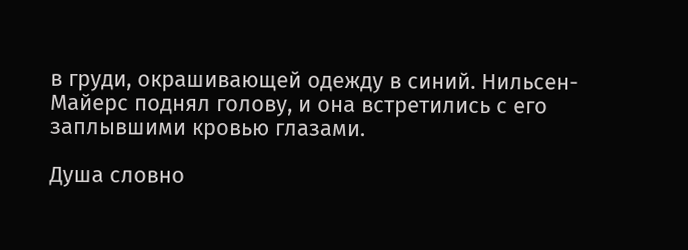в груди, окрашивающей одежду в синий. Нильсен-Майерс поднял голову, и она встретились с его заплывшими кровью глазами.

Душа словно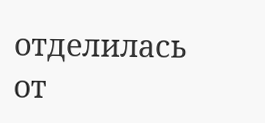отделилась от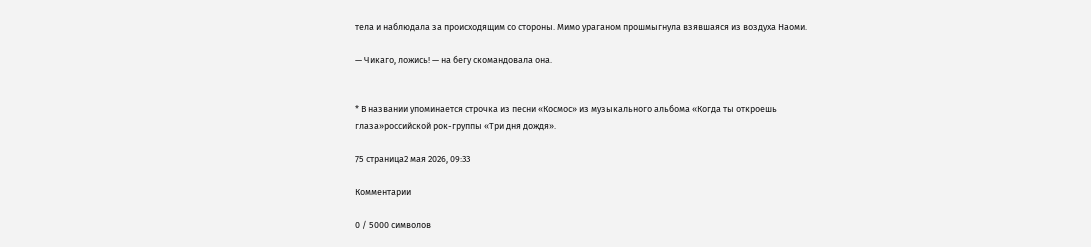тела и наблюдала за происходящим со стороны. Мимо ураганом прошмыгнула взявшаяся из воздуха Наоми.

— Чикаго, ложись! — на бегу скомандовала она.


* В названии упоминается строчка из песни «Космос» из музыкального альбома «Когда ты откроешь глаза»российской рок-группы «Три дня дождя».

75 страница2 мая 2026, 09:33

Комментарии

0 / 5000 символов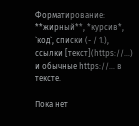Форматирование: **жирный**, *курсив*, `код`, списки (- / 1.), ссылки [текст](https://…) и обычные https://… в тексте.

Пока нет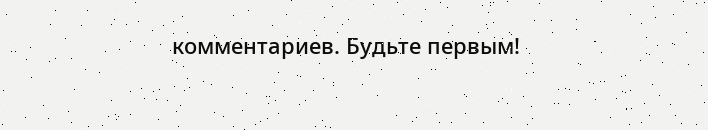комментариев. Будьте первым!